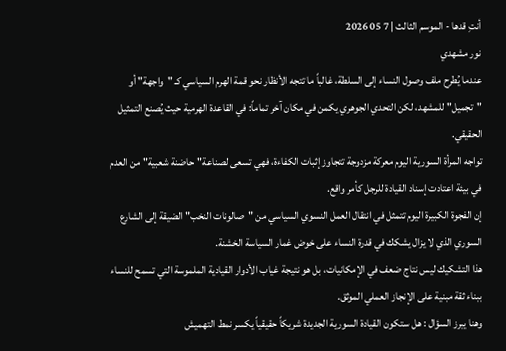أنتِ قدها - الموسم الثالث | 7 05 2026
نور مشهدي
عندما يُطرح ملف وصول النساء إلى السلطة، غالباً ما تتجه الأنظار نحو قمة الهرم السياسي كـ "واجهة" أو "تجميل" للمشهد، لكن التحدي الجوهري يكمن في مكان آخر تماماً: في القاعدة الهرمية حيث يُصنع التمثيل الحقيقي.
تواجه المرأة السورية اليوم معركة مزدوجة تتجاوز إثبات الكفاءة، فهي تسعى لصناعة"حاضنة شعبية" من العدم في بيئة اعتادت إسناد القيادة للرجل كأمر واقع.
إن الفجوة الكبيرة اليوم تتمثل في انتقال العمل النسوي السياسي من "صالونات النخب" الضيقة إلى الشارع السوري الذي لا يزال يشكك في قدرة النساء على خوض غمار السياسة الخشنة.
هذا التشكيك ليس نتاج ضعف في الإمكانيات، بل هو نتيجة غياب الأدوار القيادية الملموسة التي تسمح للنساء ببناء ثقة مبنية على الإنجاز العملي الموثق.
وهنا يبرز السؤال : هل ستكون القيادة السورية الجديدة شريكاً حقيقياً يكسر نمط التهميش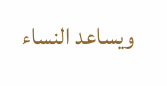ويساعد النساء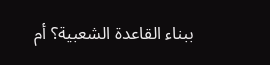ببناء القاعدة الشعبية؟ أم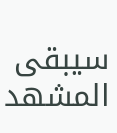سيبقى المشهد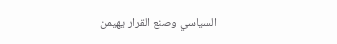السياسي وصنع القرار يهيمن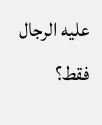عليه الرجال فقط؟